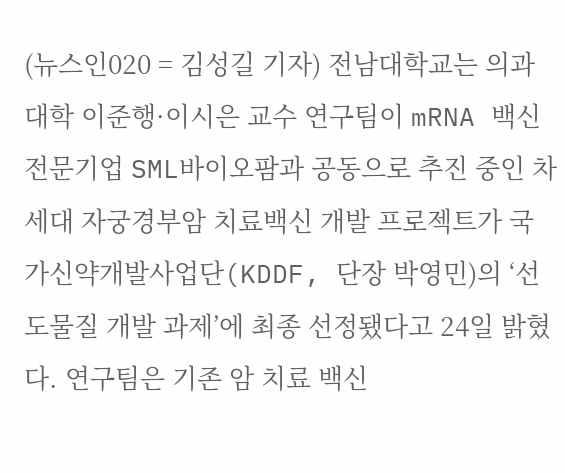(뉴스인020 = 김성길 기자) 전남대학교는 의과대학 이준행·이시은 교수 연구팀이 mRNA 백신 전문기업 SML바이오팜과 공동으로 추진 중인 차세대 자궁경부암 치료백신 개발 프로젝트가 국가신약개발사업단(KDDF, 단장 박영민)의 ‘선도물질 개발 과제’에 최종 선정됐다고 24일 밝혔다. 연구팀은 기존 암 치료 백신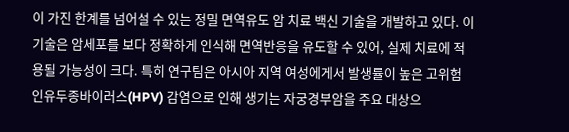이 가진 한계를 넘어설 수 있는 정밀 면역유도 암 치료 백신 기술을 개발하고 있다. 이 기술은 암세포를 보다 정확하게 인식해 면역반응을 유도할 수 있어, 실제 치료에 적용될 가능성이 크다. 특히 연구팀은 아시아 지역 여성에게서 발생률이 높은 고위험 인유두종바이러스(HPV) 감염으로 인해 생기는 자궁경부암을 주요 대상으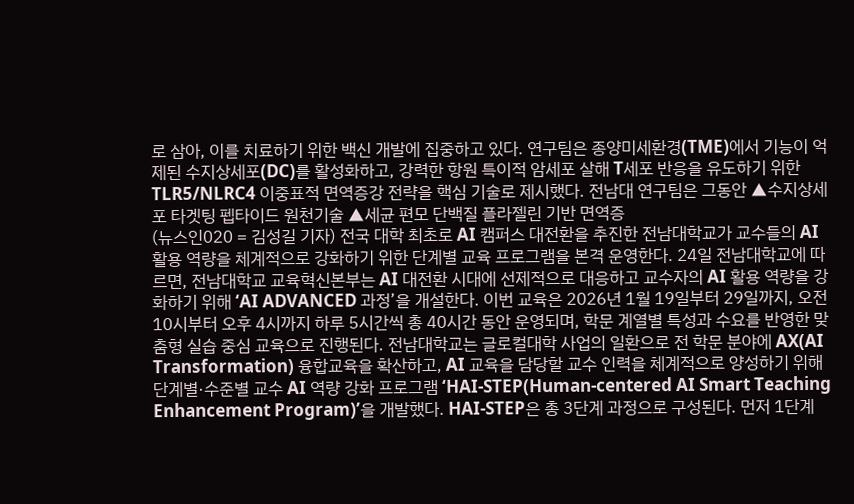로 삼아, 이를 치료하기 위한 백신 개발에 집중하고 있다. 연구팀은 종양미세환경(TME)에서 기능이 억제된 수지상세포(DC)를 활성화하고, 강력한 항원 특이적 암세포 살해 T세포 반응을 유도하기 위한 TLR5/NLRC4 이중표적 면역증강 전략을 핵심 기술로 제시했다. 전남대 연구팀은 그동안 ▲수지상세포 타겟팅 펩타이드 원천기술 ▲세균 편모 단백질 플라젤린 기반 면역증
(뉴스인020 = 김성길 기자) 전국 대학 최초로 AI 캠퍼스 대전환을 추진한 전남대학교가 교수들의 AI 활용 역량을 체계적으로 강화하기 위한 단계별 교육 프로그램을 본격 운영한다. 24일 전남대학교에 따르면, 전남대학교 교육혁신본부는 AI 대전환 시대에 선제적으로 대응하고 교수자의 AI 활용 역량을 강화하기 위해 ‘AI ADVANCED 과정’을 개설한다. 이번 교육은 2026년 1월 19일부터 29일까지, 오전 10시부터 오후 4시까지 하루 5시간씩 총 40시간 동안 운영되며, 학문 계열별 특성과 수요를 반영한 맞춤형 실습 중심 교육으로 진행된다. 전남대학교는 글로컬대학 사업의 일환으로 전 학문 분야에 AX(AI Transformation) 융합교육을 확산하고, AI 교육을 담당할 교수 인력을 체계적으로 양성하기 위해 단계별·수준별 교수 AI 역량 강화 프로그램 ‘HAI-STEP(Human-centered AI Smart Teaching Enhancement Program)’을 개발했다. HAI-STEP은 총 3단계 과정으로 구성된다. 먼저 1단계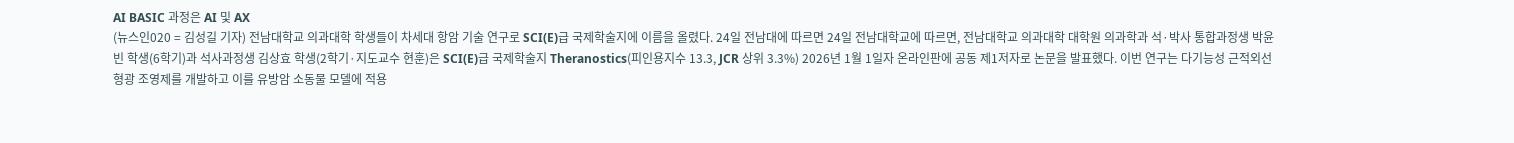AI BASIC 과정은 AI 및 AX
(뉴스인020 = 김성길 기자) 전남대학교 의과대학 학생들이 차세대 항암 기술 연구로 SCI(E)급 국제학술지에 이름을 올렸다. 24일 전남대에 따르면 24일 전남대학교에 따르면, 전남대학교 의과대학 대학원 의과학과 석·박사 통합과정생 박윤빈 학생(6학기)과 석사과정생 김상효 학생(2학기·지도교수 현훈)은 SCI(E)급 국제학술지 Theranostics(피인용지수 13.3, JCR 상위 3.3%) 2026년 1월 1일자 온라인판에 공동 제1저자로 논문을 발표했다. 이번 연구는 다기능성 근적외선 형광 조영제를 개발하고 이를 유방암 소동물 모델에 적용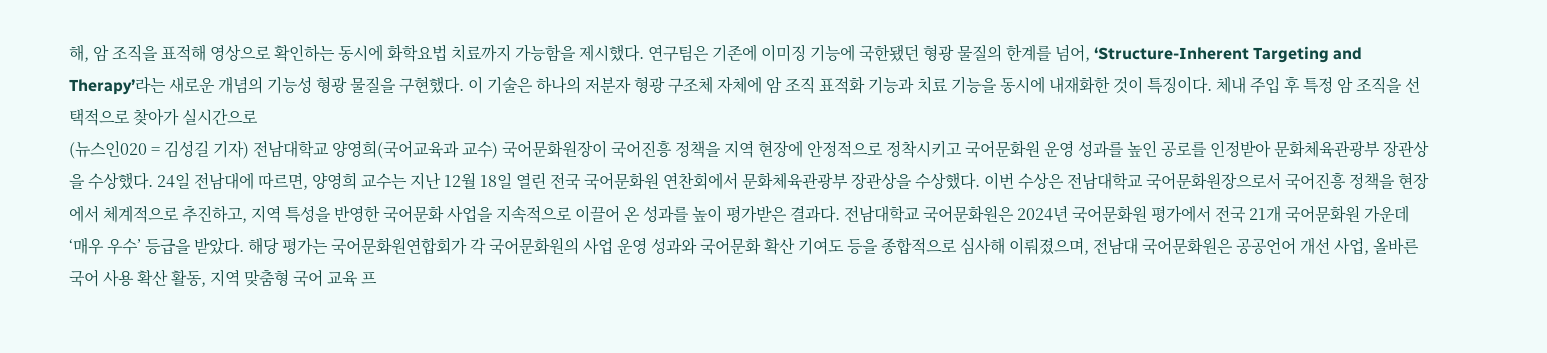해, 암 조직을 표적해 영상으로 확인하는 동시에 화학요법 치료까지 가능함을 제시했다. 연구팀은 기존에 이미징 기능에 국한됐던 형광 물질의 한계를 넘어, ‘Structure-Inherent Targeting and Therapy’라는 새로운 개념의 기능성 형광 물질을 구현했다. 이 기술은 하나의 저분자 형광 구조체 자체에 암 조직 표적화 기능과 치료 기능을 동시에 내재화한 것이 특징이다. 체내 주입 후 특정 암 조직을 선택적으로 찾아가 실시간으로
(뉴스인020 = 김성길 기자) 전남대학교 양영희(국어교육과 교수) 국어문화원장이 국어진흥 정책을 지역 현장에 안정적으로 정착시키고 국어문화원 운영 성과를 높인 공로를 인정받아 문화체육관광부 장관상을 수상했다. 24일 전남대에 따르면, 양영희 교수는 지난 12월 18일 열린 전국 국어문화원 연찬회에서 문화체육관광부 장관상을 수상했다. 이번 수상은 전남대학교 국어문화원장으로서 국어진흥 정책을 현장에서 체계적으로 추진하고, 지역 특성을 반영한 국어문화 사업을 지속적으로 이끌어 온 성과를 높이 평가받은 결과다. 전남대학교 국어문화원은 2024년 국어문화원 평가에서 전국 21개 국어문화원 가운데 ‘매우 우수’ 등급을 받았다. 해당 평가는 국어문화원연합회가 각 국어문화원의 사업 운영 성과와 국어문화 확산 기여도 등을 종합적으로 심사해 이뤄졌으며, 전남대 국어문화원은 공공언어 개선 사업, 올바른 국어 사용 확산 활동, 지역 맞춤형 국어 교육 프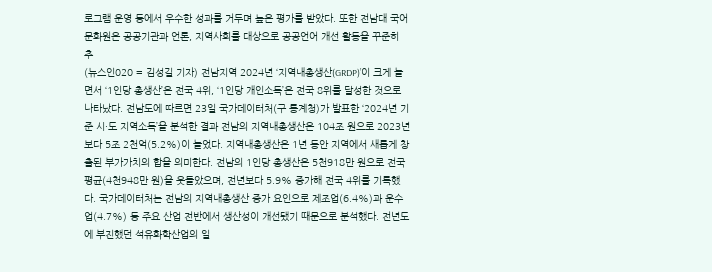로그램 운영 등에서 우수한 성과를 거두며 높은 평가를 받았다. 또한 전남대 국어문화원은 공공기관과 언론, 지역사회를 대상으로 공공언어 개선 활동을 꾸준히 추
(뉴스인020 = 김성길 기자) 전남지역 2024년 ‘지역내총생산(GRDP)’이 크게 늘면서 ‘1인당 총생산’은 전국 4위, ‘1인당 개인소득’은 전국 8위를 달성한 것으로 나타났다. 전남도에 따르면 23일 국가데이터처(구 통계청)가 발표한 ‘2024년 기준 시·도 지역소득’을 분석한 결과 전남의 지역내총생산은 104조 원으로 2023년보다 5조 2천억(5.2%)이 늘었다. 지역내총생산은 1년 동안 지역에서 새롭게 창출된 부가가치의 합을 의미한다. 전남의 1인당 총생산은 5천918만 원으로 전국 평균(4천948만 원)을 웃돌았으며, 전년보다 5.9% 증가해 전국 4위를 기록했다. 국가데이터처는 전남의 지역내총생산 증가 요인으로 제조업(6.4%)과 운수업(4.7%) 등 주요 산업 전반에서 생산성이 개선됐기 때문으로 분석했다. 전년도에 부진했던 석유화학산업의 일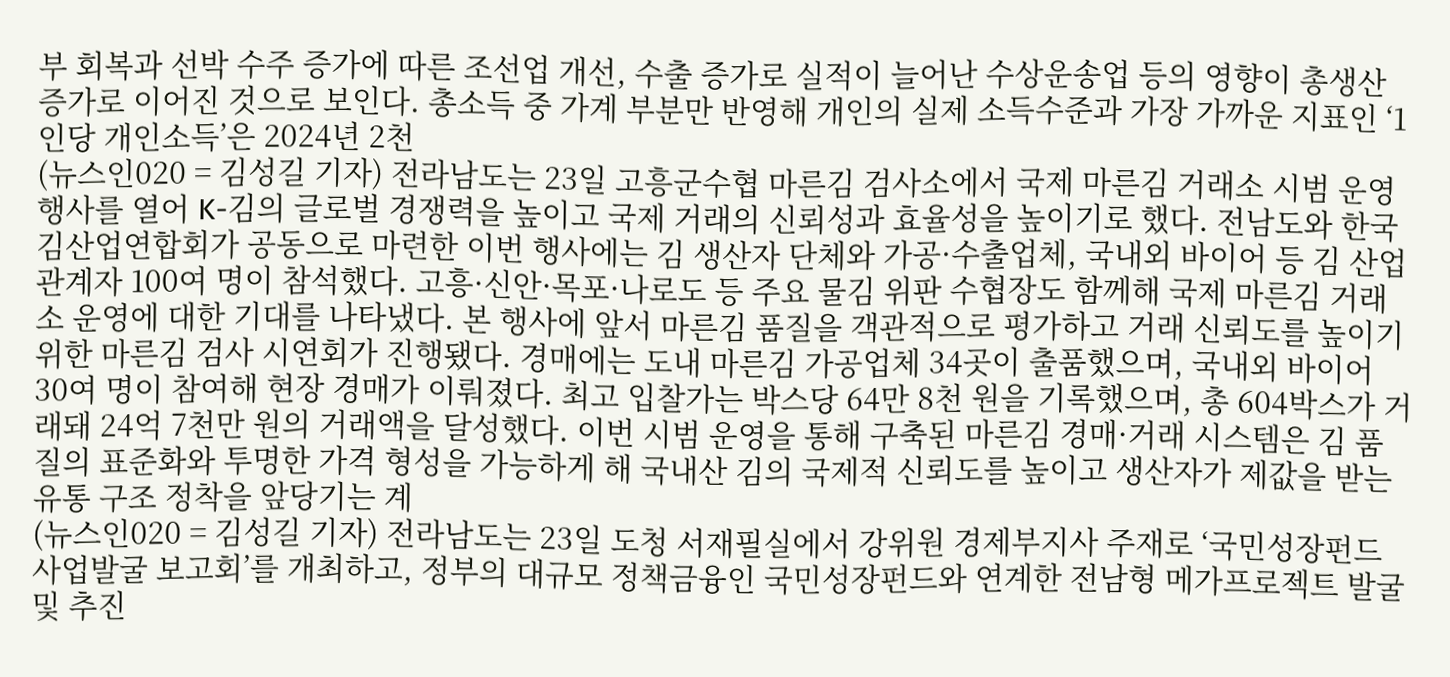부 회복과 선박 수주 증가에 따른 조선업 개선, 수출 증가로 실적이 늘어난 수상운송업 등의 영향이 총생산 증가로 이어진 것으로 보인다. 총소득 중 가계 부분만 반영해 개인의 실제 소득수준과 가장 가까운 지표인 ‘1인당 개인소득’은 2024년 2천
(뉴스인020 = 김성길 기자) 전라남도는 23일 고흥군수협 마른김 검사소에서 국제 마른김 거래소 시범 운영 행사를 열어 K-김의 글로벌 경쟁력을 높이고 국제 거래의 신뢰성과 효율성을 높이기로 했다. 전남도와 한국김산업연합회가 공동으로 마련한 이번 행사에는 김 생산자 단체와 가공·수출업체, 국내외 바이어 등 김 산업 관계자 100여 명이 참석했다. 고흥·신안·목포·나로도 등 주요 물김 위판 수협장도 함께해 국제 마른김 거래소 운영에 대한 기대를 나타냈다. 본 행사에 앞서 마른김 품질을 객관적으로 평가하고 거래 신뢰도를 높이기 위한 마른김 검사 시연회가 진행됐다. 경매에는 도내 마른김 가공업체 34곳이 출품했으며, 국내외 바이어 30여 명이 참여해 현장 경매가 이뤄졌다. 최고 입찰가는 박스당 64만 8천 원을 기록했으며, 총 604박스가 거래돼 24억 7천만 원의 거래액을 달성했다. 이번 시범 운영을 통해 구축된 마른김 경매·거래 시스템은 김 품질의 표준화와 투명한 가격 형성을 가능하게 해 국내산 김의 국제적 신뢰도를 높이고 생산자가 제값을 받는 유통 구조 정착을 앞당기는 계
(뉴스인020 = 김성길 기자) 전라남도는 23일 도청 서재필실에서 강위원 경제부지사 주재로 ‘국민성장펀드 사업발굴 보고회’를 개최하고, 정부의 대규모 정책금융인 국민성장펀드와 연계한 전남형 메가프로젝트 발굴 및 추진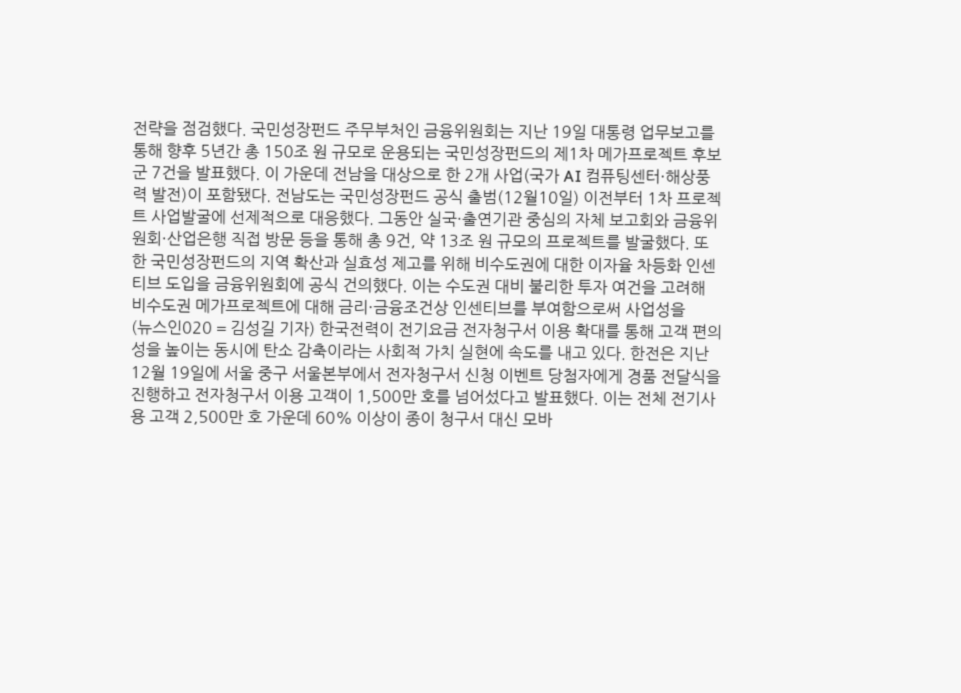전략을 점검했다. 국민성장펀드 주무부처인 금융위원회는 지난 19일 대통령 업무보고를 통해 향후 5년간 총 150조 원 규모로 운용되는 국민성장펀드의 제1차 메가프로젝트 후보군 7건을 발표했다. 이 가운데 전남을 대상으로 한 2개 사업(국가 AI 컴퓨팅센터·해상풍력 발전)이 포함됐다. 전남도는 국민성장펀드 공식 출범(12월10일) 이전부터 1차 프로젝트 사업발굴에 선제적으로 대응했다. 그동안 실국·출연기관 중심의 자체 보고회와 금융위원회·산업은행 직접 방문 등을 통해 총 9건, 약 13조 원 규모의 프로젝트를 발굴했다. 또한 국민성장펀드의 지역 확산과 실효성 제고를 위해 비수도권에 대한 이자율 차등화 인센티브 도입을 금융위원회에 공식 건의했다. 이는 수도권 대비 불리한 투자 여건을 고려해 비수도권 메가프로젝트에 대해 금리·금융조건상 인센티브를 부여함으로써 사업성을
(뉴스인020 = 김성길 기자) 한국전력이 전기요금 전자청구서 이용 확대를 통해 고객 편의성을 높이는 동시에 탄소 감축이라는 사회적 가치 실현에 속도를 내고 있다. 한전은 지난 12월 19일에 서울 중구 서울본부에서 전자청구서 신청 이벤트 당첨자에게 경품 전달식을 진행하고 전자청구서 이용 고객이 1,500만 호를 넘어섰다고 발표했다. 이는 전체 전기사용 고객 2,500만 호 가운데 60% 이상이 종이 청구서 대신 모바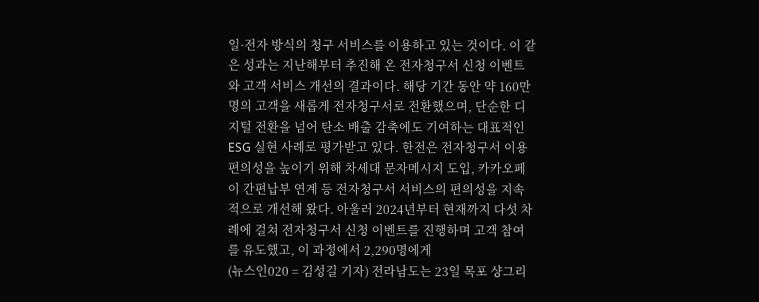일·전자 방식의 청구 서비스를 이용하고 있는 것이다. 이 같은 성과는 지난해부터 추진해 온 전자청구서 신청 이벤트와 고객 서비스 개선의 결과이다. 해당 기간 동안 약 160만 명의 고객을 새롭게 전자청구서로 전환했으며, 단순한 디지털 전환을 넘어 탄소 배출 감축에도 기여하는 대표적인 ESG 실현 사례로 평가받고 있다. 한전은 전자청구서 이용 편의성을 높이기 위해 차세대 문자메시지 도입, 카카오페이 간편납부 연계 등 전자청구서 서비스의 편의성을 지속적으로 개선해 왔다. 아울러 2024년부터 현재까지 다섯 차례에 걸쳐 전자청구서 신청 이벤트를 진행하며 고객 참여를 유도했고, 이 과정에서 2,290명에게
(뉴스인020 = 김성길 기자) 전라남도는 23일 목포 샹그리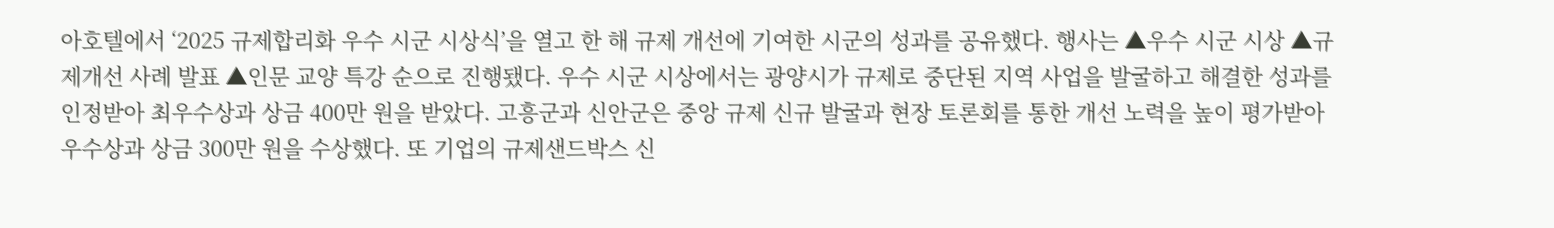아호텔에서 ‘2025 규제합리화 우수 시군 시상식’을 열고 한 해 규제 개선에 기여한 시군의 성과를 공유했다. 행사는 ▲우수 시군 시상 ▲규제개선 사례 발표 ▲인문 교양 특강 순으로 진행됐다. 우수 시군 시상에서는 광양시가 규제로 중단된 지역 사업을 발굴하고 해결한 성과를 인정받아 최우수상과 상금 400만 원을 받았다. 고흥군과 신안군은 중앙 규제 신규 발굴과 현장 토론회를 통한 개선 노력을 높이 평가받아 우수상과 상금 300만 원을 수상했다. 또 기업의 규제샌드박스 신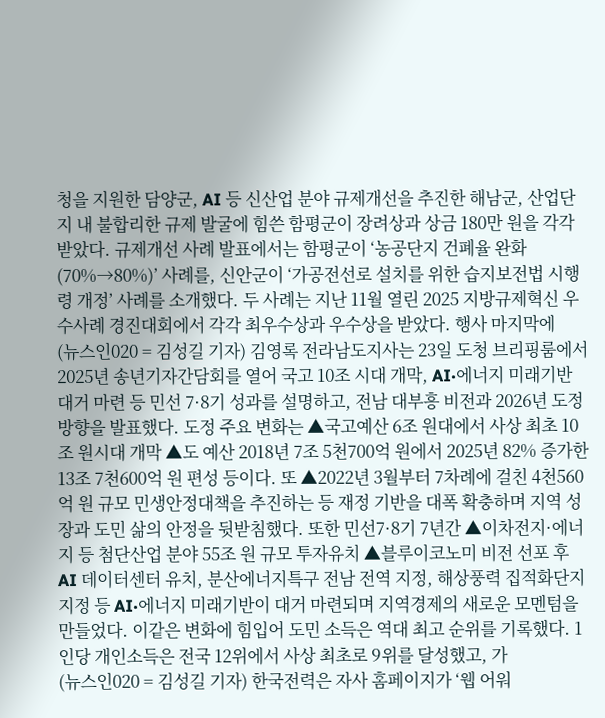청을 지원한 담양군, AI 등 신산업 분야 규제개선을 추진한 해남군, 산업단지 내 불합리한 규제 발굴에 힘쓴 함평군이 장려상과 상금 180만 원을 각각 받았다. 규제개선 사례 발표에서는 함평군이 ‘농공단지 건폐율 완화(70%→80%)’ 사례를, 신안군이 ‘가공전선로 설치를 위한 습지보전법 시행령 개정’ 사례를 소개했다. 두 사례는 지난 11월 열린 2025 지방규제혁신 우수사례 경진대회에서 각각 최우수상과 우수상을 받았다. 행사 마지막에
(뉴스인020 = 김성길 기자) 김영록 전라남도지사는 23일 도청 브리핑룸에서 2025년 송년기자간담회를 열어 국고 10조 시대 개막, AI·에너지 미래기반 대거 마련 등 민선 7·8기 성과를 설명하고, 전남 대부흥 비전과 2026년 도정 방향을 발표했다. 도정 주요 변화는 ▲국고예산 6조 원대에서 사상 최초 10조 원시대 개막 ▲도 예산 2018년 7조 5천700억 원에서 2025년 82% 증가한 13조 7천600억 원 편성 등이다. 또 ▲2022년 3월부터 7차례에 걸친 4천560억 원 규모 민생안정대책을 추진하는 등 재정 기반을 대폭 확충하며 지역 성장과 도민 삶의 안정을 뒷받침했다. 또한 민선7·8기 7년간 ▲이차전지·에너지 등 첨단산업 분야 55조 원 규모 투자유치 ▲블루이코노미 비전 선포 후 AI 데이터센터 유치, 분산에너지특구 전남 전역 지정, 해상풍력 집적화단지 지정 등 AI·에너지 미래기반이 대거 마련되며 지역경제의 새로운 모멘텀을 만들었다. 이같은 변화에 힘입어 도민 소득은 역대 최고 순위를 기록했다. 1인당 개인소득은 전국 12위에서 사상 최초로 9위를 달성했고, 가
(뉴스인020 = 김성길 기자) 한국전력은 자사 홈페이지가 ‘웹 어워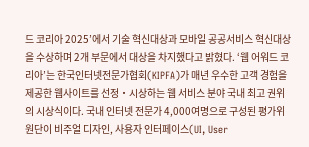드 코리아 2025’에서 기술 혁신대상과 모바일 공공서비스 혁신대상을 수상하며 2개 부문에서 대상을 차지했다고 밝혔다. ‘웹 어워드 코리아’는 한국인터넷전문가협회(KIPFA)가 매년 우수한 고객 경험을 제공한 웹사이트를 선정‧시상하는 웹 서비스 분야 국내 최고 권위의 시상식이다. 국내 인터넷 전문가 4,000여명으로 구성된 평가위원단이 비주얼 디자인, 사용자 인터페이스(UI, User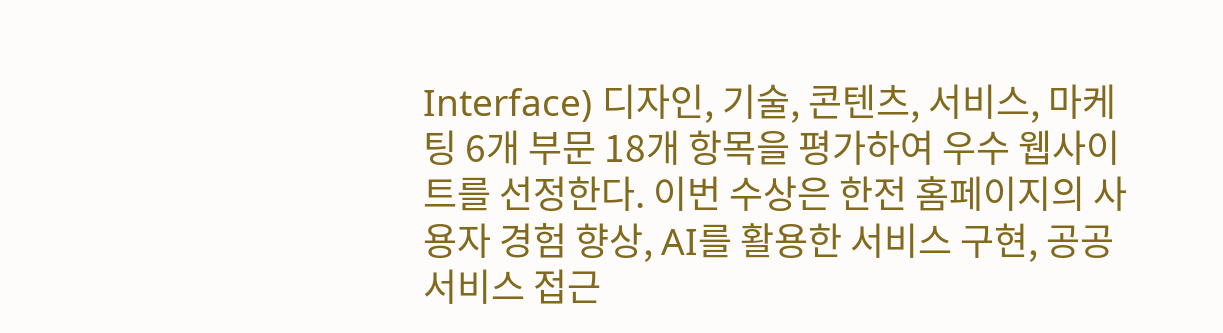Interface) 디자인, 기술, 콘텐츠, 서비스, 마케팅 6개 부문 18개 항목을 평가하여 우수 웹사이트를 선정한다. 이번 수상은 한전 홈페이지의 사용자 경험 향상, AI를 활용한 서비스 구현, 공공서비스 접근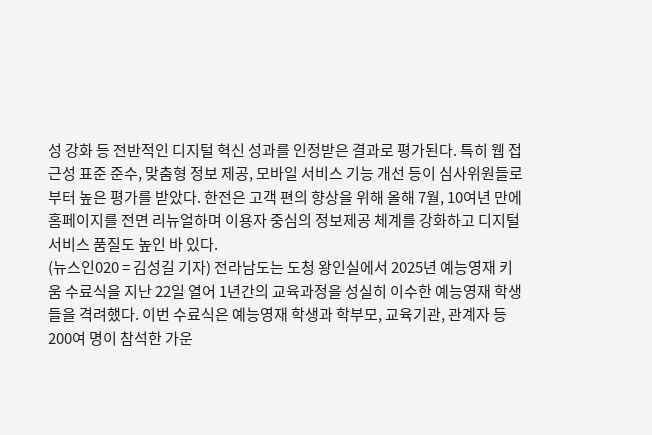성 강화 등 전반적인 디지털 혁신 성과를 인정받은 결과로 평가된다. 특히 웹 접근성 표준 준수, 맞춤형 정보 제공, 모바일 서비스 기능 개선 등이 심사위원들로부터 높은 평가를 받았다. 한전은 고객 편의 향상을 위해 올해 7월, 10여년 만에 홈페이지를 전면 리뉴얼하며 이용자 중심의 정보제공 체계를 강화하고 디지털 서비스 품질도 높인 바 있다.
(뉴스인020 = 김성길 기자) 전라남도는 도청 왕인실에서 2025년 예능영재 키움 수료식을 지난 22일 열어 1년간의 교육과정을 성실히 이수한 예능영재 학생들을 격려했다. 이번 수료식은 예능영재 학생과 학부모, 교육기관, 관계자 등 200여 명이 참석한 가운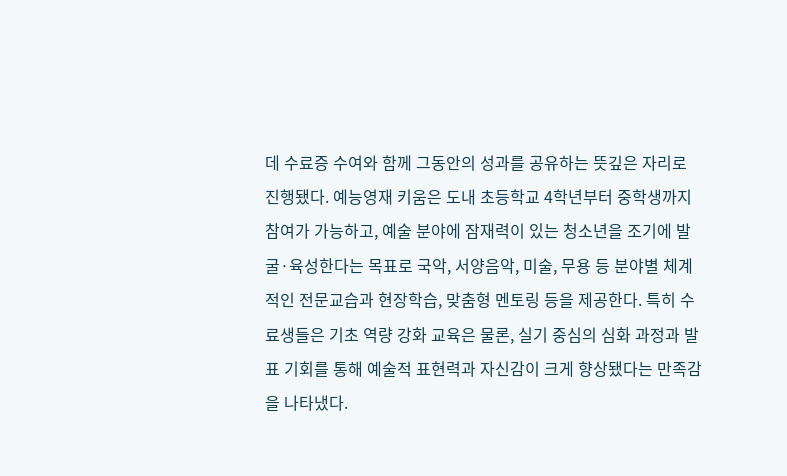데 수료증 수여와 함께 그동안의 성과를 공유하는 뜻깊은 자리로 진행됐다. 예능영재 키움은 도내 초등학교 4학년부터 중학생까지 참여가 가능하고, 예술 분야에 잠재력이 있는 청소년을 조기에 발굴·육성한다는 목표로 국악, 서양음악, 미술, 무용 등 분야별 체계적인 전문교습과 현장학습, 맞춤형 멘토링 등을 제공한다. 특히 수료생들은 기초 역량 강화 교육은 물론, 실기 중심의 심화 과정과 발표 기회를 통해 예술적 표현력과 자신감이 크게 향상됐다는 만족감을 나타냈다.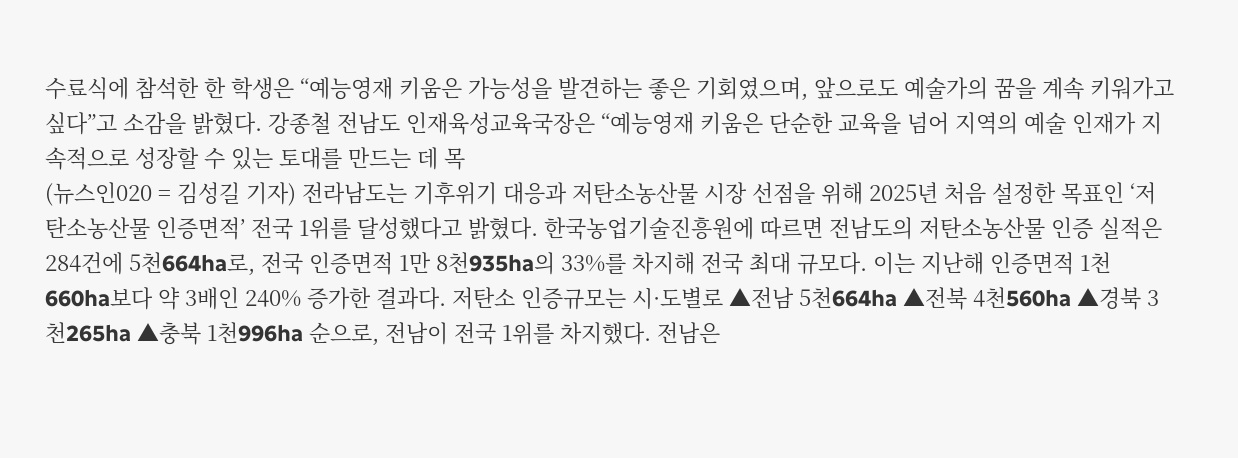수료식에 참석한 한 학생은 “예능영재 키움은 가능성을 발견하는 좋은 기회였으며, 앞으로도 예술가의 꿈을 계속 키워가고 싶다”고 소감을 밝혔다. 강종철 전남도 인재육성교육국장은 “예능영재 키움은 단순한 교육을 넘어 지역의 예술 인재가 지속적으로 성장할 수 있는 토대를 만드는 데 목
(뉴스인020 = 김성길 기자) 전라남도는 기후위기 대응과 저탄소농산물 시장 선점을 위해 2025년 처음 설정한 목표인 ‘저탄소농산물 인증면적’ 전국 1위를 달성했다고 밝혔다. 한국농업기술진흥원에 따르면 전남도의 저탄소농산물 인증 실적은 284건에 5천664ha로, 전국 인증면적 1만 8천935ha의 33%를 차지해 전국 최대 규모다. 이는 지난해 인증면적 1천660ha보다 약 3배인 240% 증가한 결과다. 저탄소 인증규모는 시·도별로 ▲전남 5천664ha ▲전북 4천560ha ▲경북 3천265ha ▲충북 1천996ha 순으로, 전남이 전국 1위를 차지했다. 전남은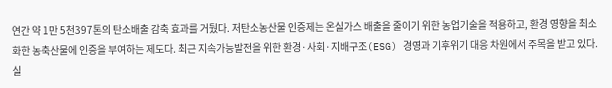연간 약 1만 5천397톤의 탄소배출 감축 효과를 거뒀다. 저탄소농산물 인증제는 온실가스 배출을 줄이기 위한 농업기술을 적용하고, 환경 영향을 최소화한 농축산물에 인증을 부여하는 제도다. 최근 지속가능발전을 위한 환경·사회·지배구조(ESG) 경영과 기후위기 대응 차원에서 주목을 받고 있다. 실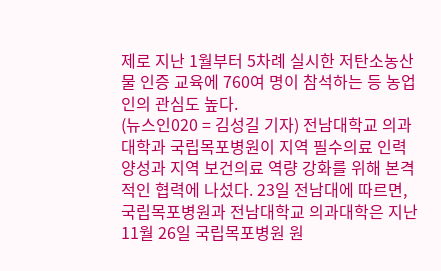제로 지난 1월부터 5차례 실시한 저탄소농산물 인증 교육에 760여 명이 참석하는 등 농업인의 관심도 높다.
(뉴스인020 = 김성길 기자) 전남대학교 의과대학과 국립목포병원이 지역 필수의료 인력 양성과 지역 보건의료 역량 강화를 위해 본격적인 협력에 나섰다. 23일 전남대에 따르면, 국립목포병원과 전남대학교 의과대학은 지난 11월 26일 국립목포병원 원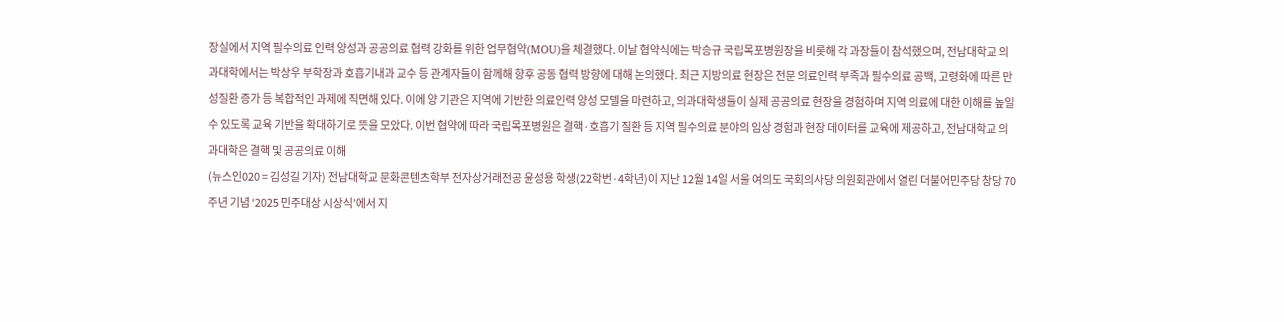장실에서 지역 필수의료 인력 양성과 공공의료 협력 강화를 위한 업무협약(MOU)을 체결했다. 이날 협약식에는 박승규 국립목포병원장을 비롯해 각 과장들이 참석했으며, 전남대학교 의과대학에서는 박상우 부학장과 호흡기내과 교수 등 관계자들이 함께해 향후 공동 협력 방향에 대해 논의했다. 최근 지방의료 현장은 전문 의료인력 부족과 필수의료 공백, 고령화에 따른 만성질환 증가 등 복합적인 과제에 직면해 있다. 이에 양 기관은 지역에 기반한 의료인력 양성 모델을 마련하고, 의과대학생들이 실제 공공의료 현장을 경험하며 지역 의료에 대한 이해를 높일 수 있도록 교육 기반을 확대하기로 뜻을 모았다. 이번 협약에 따라 국립목포병원은 결핵·호흡기 질환 등 지역 필수의료 분야의 임상 경험과 현장 데이터를 교육에 제공하고, 전남대학교 의과대학은 결핵 및 공공의료 이해
(뉴스인020 = 김성길 기자) 전남대학교 문화콘텐츠학부 전자상거래전공 윤성용 학생(22학번·4학년)이 지난 12월 14일 서울 여의도 국회의사당 의원회관에서 열린 더불어민주당 창당 70주년 기념 ‘2025 민주대상 시상식’에서 지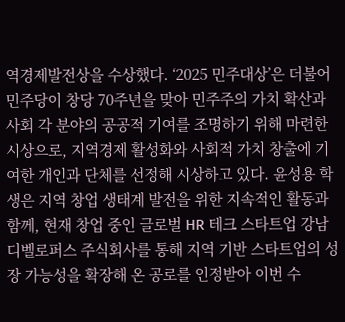역경제발전상을 수상했다. ‘2025 민주대상’은 더불어민주당이 창당 70주년을 맞아 민주주의 가치 확산과 사회 각 분야의 공공적 기여를 조명하기 위해 마련한 시상으로, 지역경제 활성화와 사회적 가치 창출에 기여한 개인과 단체를 선정해 시상하고 있다. 윤성용 학생은 지역 창업 생태계 발전을 위한 지속적인 활동과 함께, 현재 창업 중인 글로벌 HR 테크 스타트업 강남디벨로퍼스 주식회사를 통해 지역 기반 스타트업의 성장 가능성을 확장해 온 공로를 인정받아 이번 수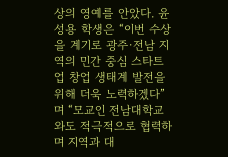상의 영예를 안았다. 윤성용 학생은 “이번 수상을 계기로 광주·전남 지역의 민간 중심 스타트업 창업 생태계 발전을 위해 더욱 노력하겠다”며 “모교인 전남대학교와도 적극적으로 협력하며 지역과 대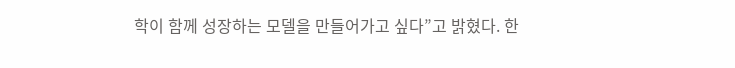학이 함께 성장하는 모델을 만들어가고 싶다”고 밝혔다. 한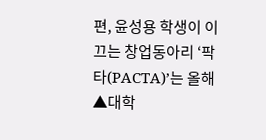편, 윤성용 학생이 이끄는 창업동아리 ‘팍타(PACTA)’는 올해 ▲대학